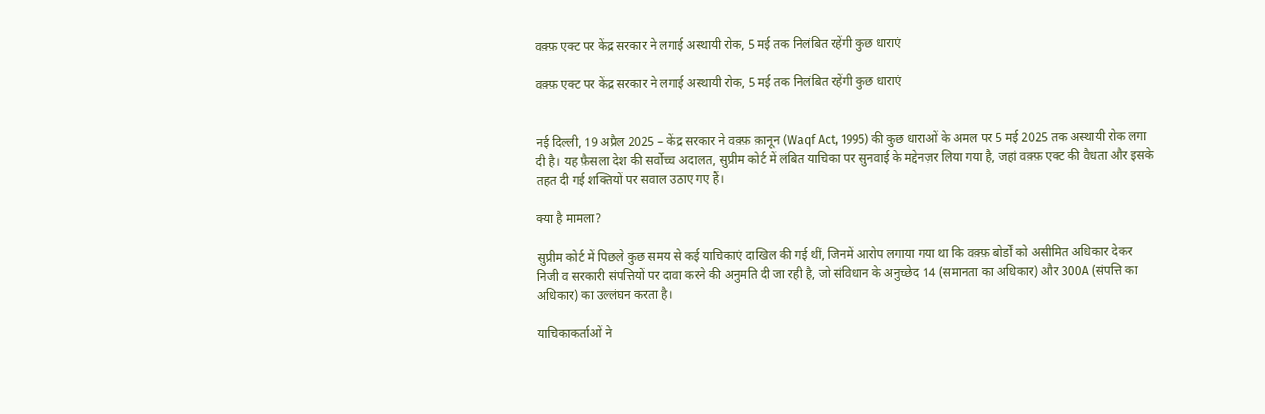वक़्फ़ एक्ट पर केंद्र सरकार ने लगाई अस्थायी रोक, 5 मई तक निलंबित रहेंगी कुछ धाराएं

वक़्फ़ एक्ट पर केंद्र सरकार ने लगाई अस्थायी रोक, 5 मई तक निलंबित रहेंगी कुछ धाराएं


नई दिल्ली, 19 अप्रैल 2025 – केंद्र सरकार ने वक़्फ़ क़ानून (Waqf Act, 1995) की कुछ धाराओं के अमल पर 5 मई 2025 तक अस्थायी रोक लगा दी है। यह फ़ैसला देश की सर्वोच्च अदालत, सुप्रीम कोर्ट में लंबित याचिका पर सुनवाई के मद्देनज़र लिया गया है, जहां वक़्फ़ एक्ट की वैधता और इसके तहत दी गई शक्तियों पर सवाल उठाए गए हैं।

क्या है मामला?

सुप्रीम कोर्ट में पिछले कुछ समय से कई याचिकाएं दाखिल की गई थीं, जिनमें आरोप लगाया गया था कि वक़्फ़ बोर्डों को असीमित अधिकार देकर निजी व सरकारी संपत्तियों पर दावा करने की अनुमति दी जा रही है, जो संविधान के अनुच्छेद 14 (समानता का अधिकार) और 300A (संपत्ति का अधिकार) का उल्लंघन करता है।

याचिकाकर्ताओं ने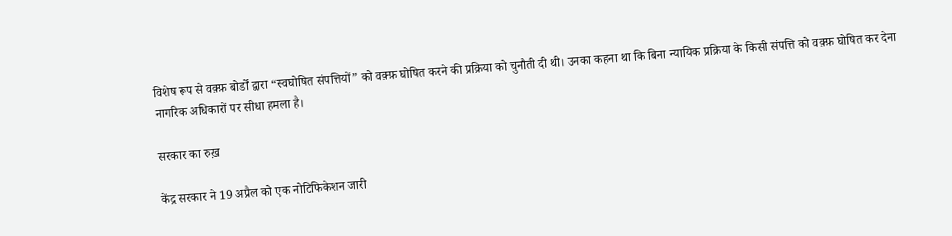विशेष रूप से वक़्फ़ बोर्डों द्वारा “स्वघोषित संपत्तियों” को वक़्फ़ घोषित करने की प्रक्रिया को चुनौती दी थी। उनका कहना था कि बिना न्यायिक प्रक्रिया के किसी संपत्ति को वक़्फ़ घोषित कर देना नागरिक अधिकारों पर सीधा हमला है।

सरकार का रुख़

केंद्र सरकार ने 19 अप्रैल को एक नोटिफिकेशन जारी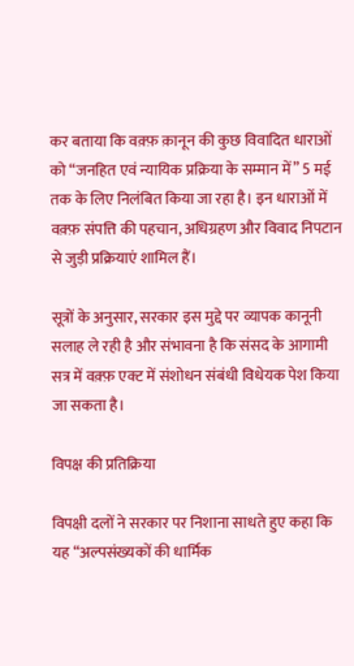कर बताया कि वक़्फ़ क़ानून की कुछ विवादित धाराओं को “जनहित एवं न्यायिक प्रक्रिया के सम्मान में” 5 मई तक के लिए निलंबित किया जा रहा है। इन धाराओं में वक़्फ़ संपत्ति की पहचान, अधिग्रहण और विवाद निपटान से जुड़ी प्रक्रियाएं शामिल हैं।

सूत्रों के अनुसार, सरकार इस मुद्दे पर व्यापक कानूनी सलाह ले रही है और संभावना है कि संसद के आगामी सत्र में वक़्फ़ एक्ट में संशोधन संबंधी विधेयक पेश किया जा सकता है।

विपक्ष की प्रतिक्रिया

विपक्षी दलों ने सरकार पर निशाना साधते हुए कहा कि यह “अल्पसंख्यकों की धार्मिक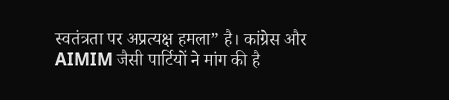स्वतंत्रता पर अप्रत्यक्ष हमला” है। कांग्रेस और AIMIM जैसी पार्टियों ने मांग की है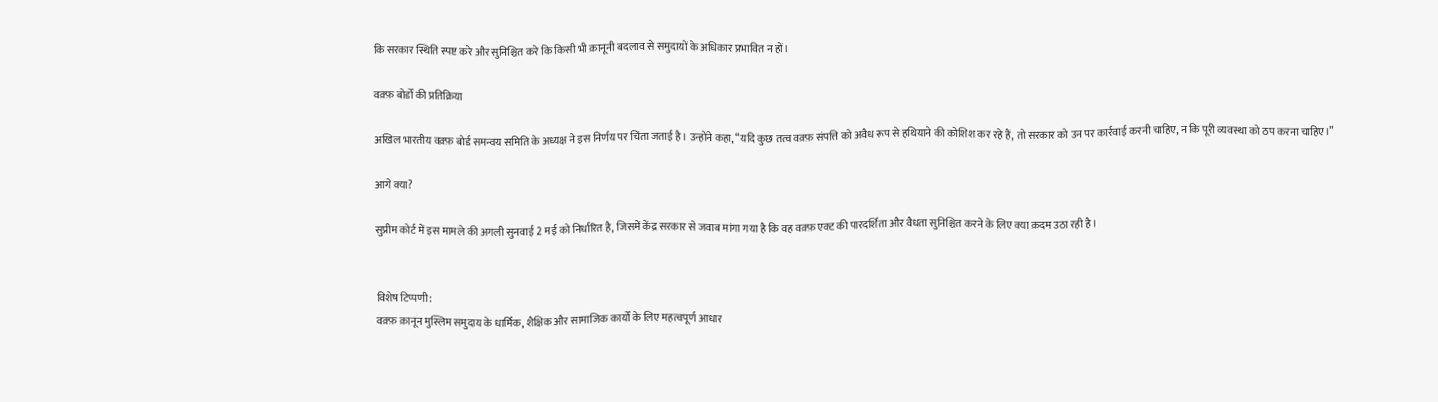कि सरकार स्थिति स्पष्ट करे और सुनिश्चित करे कि किसी भी क़ानूनी बदलाव से समुदायों के अधिकार प्रभावित न हों।

वक़्फ़ बोर्डों की प्रतिक्रिया

अखिल भारतीय वक़्फ़ बोर्ड समन्वय समिति के अध्यक्ष ने इस निर्णय पर चिंता जताई है। उन्होंने कहा, “यदि कुछ तत्व वक़्फ़ संपत्ति को अवैध रूप से हथियाने की कोशिश कर रहे हैं, तो सरकार को उन पर कार्रवाई करनी चाहिए, न कि पूरी व्यवस्था को ठप करना चाहिए।”

आगे क्या?

सुप्रीम कोर्ट में इस मामले की अगली सुनवाई 2 मई को निर्धारित है, जिसमें केंद्र सरकार से जवाब मांगा गया है कि वह वक़्फ़ एक्ट की पारदर्शिता और वैधता सुनिश्चित करने के लिए क्या क़दम उठा रही है।


विशेष टिप्पणी:
वक़्फ़ क़ानून मुस्लिम समुदाय के धार्मिक, शैक्षिक और सामाजिक कार्यों के लिए महत्वपूर्ण आधार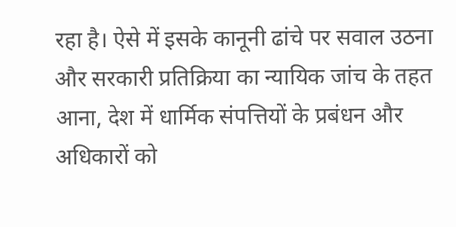रहा है। ऐसे में इसके कानूनी ढांचे पर सवाल उठना और सरकारी प्रतिक्रिया का न्यायिक जांच के तहत आना, देश में धार्मिक संपत्तियों के प्रबंधन और अधिकारों को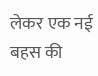लेकर एक नई बहस की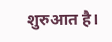शुरुआत है।